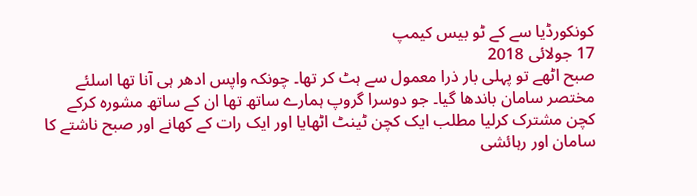کونکورڈیا سے کے ٹو بیس کیمپ
17 جولائی 2018
صبح اٹھے تو پہلی بار ذرا معمول سے ہٹ کر تھا۔ چونکہ واپس ادھر ہی آنا تھا اسلئے مختصر سامان باندھا گیا۔ جو دوسرا گروپ ہمارے ساتھ تھا ان کے ساتھ مشورہ کرکے کچن مشترک کرلیا مطلب ایک کچن ٹینٹ اٹھایا اور ایک رات کے کھانے اور صبح ناشتے کا سامان اور رہائشی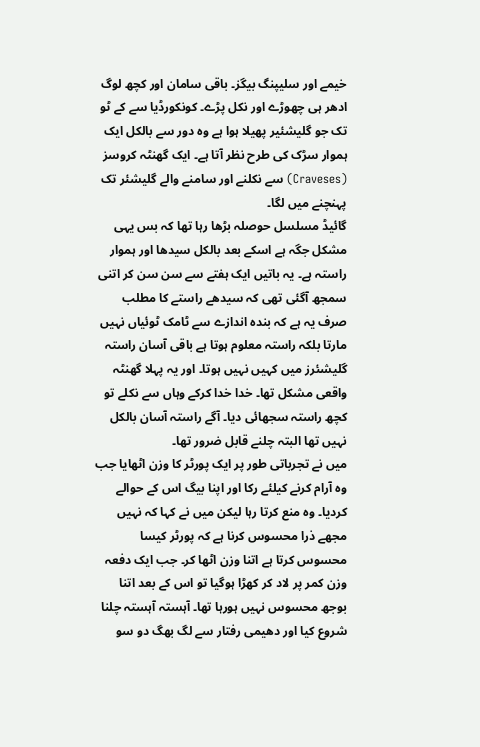خیمے اور سلیپنگ بیگز۔ باقی سامان اور کچھ لوگ ادھر ہی چھوڑے اور نکل پڑے۔ کونکورڈیا سے کے ٹو تک جو گلیشئیر پھیلا ہوا ہے وہ دور سے بالکل ایک ہموار سڑک کی طرح نظر آتا ہے۔ ایک گھنٹہ کروسز (Craveses) سے نکلنے اور سامنے والے گلیشئر تک پہنچنے میں لگا۔
گائیڈ مسلسل حوصلہ بڑھا رہا تھا کہ بس یہی مشکل جگہ ہے اسکے بعد بالکل سیدھا اور ہموار راستہ ہے۔ یہ باتیں ایک ہفتے سے سن سن کر اتنی سمجھ آگئی تھی کہ سیدھے راستے کا مطلب صرف یہ ہے کہ بندہ اندازے سے ٹامک ٹوئیاں نہیں مارتا بلکہ راستہ معلوم ہوتا ہے باقی آسان راستہ گلیشئرز میں کہیں نہیں ہوتا۔ اور یہ پہلا گھنٹہ واقعی مشکل تھا۔ خدا خدا کرکے وہاں سے نکلے تو کچھ راستہ سجھائی دیا۔ آگے راستہ آسان بالکل نہیں تھا البتہ چلنے قابل ضرور تھا۔
میں نے تجرباتی طور پر ایک پورٹر کا وزن اٹھایا جب وہ آرام کرنے کیلئے رکا اور اپنا بیگ اس کے حوالے کردیا۔ وہ منع کرتا رہا لیکن میں نے کہا کہ نہیں مجھے ذرا محسوس کرنا ہے کہ پورٹر کیسا محسوس کرتا ہے اتنا وزن اٹھا کر۔ جب ایک دفعہ وزن کمر پر لاد کر کھڑا ہوگیا تو اس کے بعد اتنا بوجھ محسوس نہیں ہورہا تھا۔ آہستہ آہستہ چلنا شروع کیا اور دھیمی رفتار سے لگ بھگ دو سو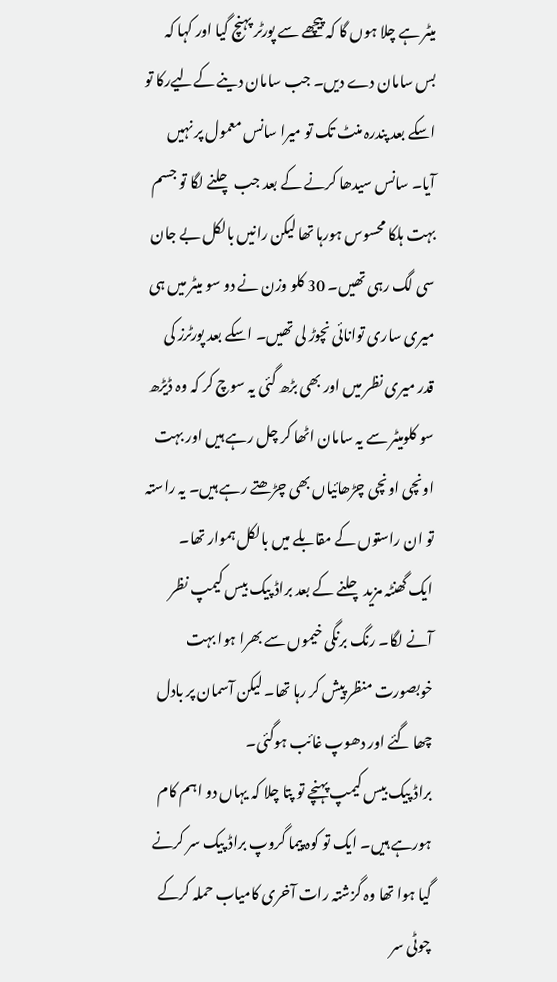میٹر ہے چلا ہوں گا کہ پیچھے سے پورٹر پہنچ گیا اور کہا کہ بس سامان دے دیں۔ جب سامان دینے کےلیےرکا تو اسکے بعد پندرہ منٹ تک تو میرا سانس معمول پر نہیں آیا۔ سانس سیدھا کرنے کے بعد جب چلنے لگا تو جسم بہت ہلکا محسوس ہورہا تھا لیکن رانیں بالکل بے جان سی لگ رہی تھیں۔ 30 کلو وزن نے دو سو میٹر میں ہی میری ساری توانائی نچوڑ لی تھیں۔ اسکے بعد پورٹرز کی قدر میری نظر میں اور بھی بڑھ گئی یہ سوچ کر کہ وہ ڈیڑھ سو کلومیٹر سے یہ سامان اٹھا کر چل رہے ہیں اور بہت اونچی اونچی چڑھائیاں بھی چڑھتے رہے ہیں۔ یہ راستہ تو ان راستوں کے مقابلے میں بالکل ہموار تھا۔
ایک گھنٹہ مزید چلنے کے بعد براڈ پیک بیس کیمپ نظر آنے لگا۔ رنگ برنگی خیموں سے بھرا ہوا بہت خوبصورت منظر پیش کر رہا تھا۔ لیکن آسمان پر بادل چھا گئے اور دھوپ غائب ہوگئی۔
براڈ پیک بیس کیمپ پہنچے تو پتا چلا کہ یہاں دو اہم کام ہورہے ہیں۔ ایک تو کوہ پیما گروپ براڈ پیک سر کرنے گیا ہوا تھا وہ گزشتہ رات آخری کامیاب حملہ کرکے چوٹی سر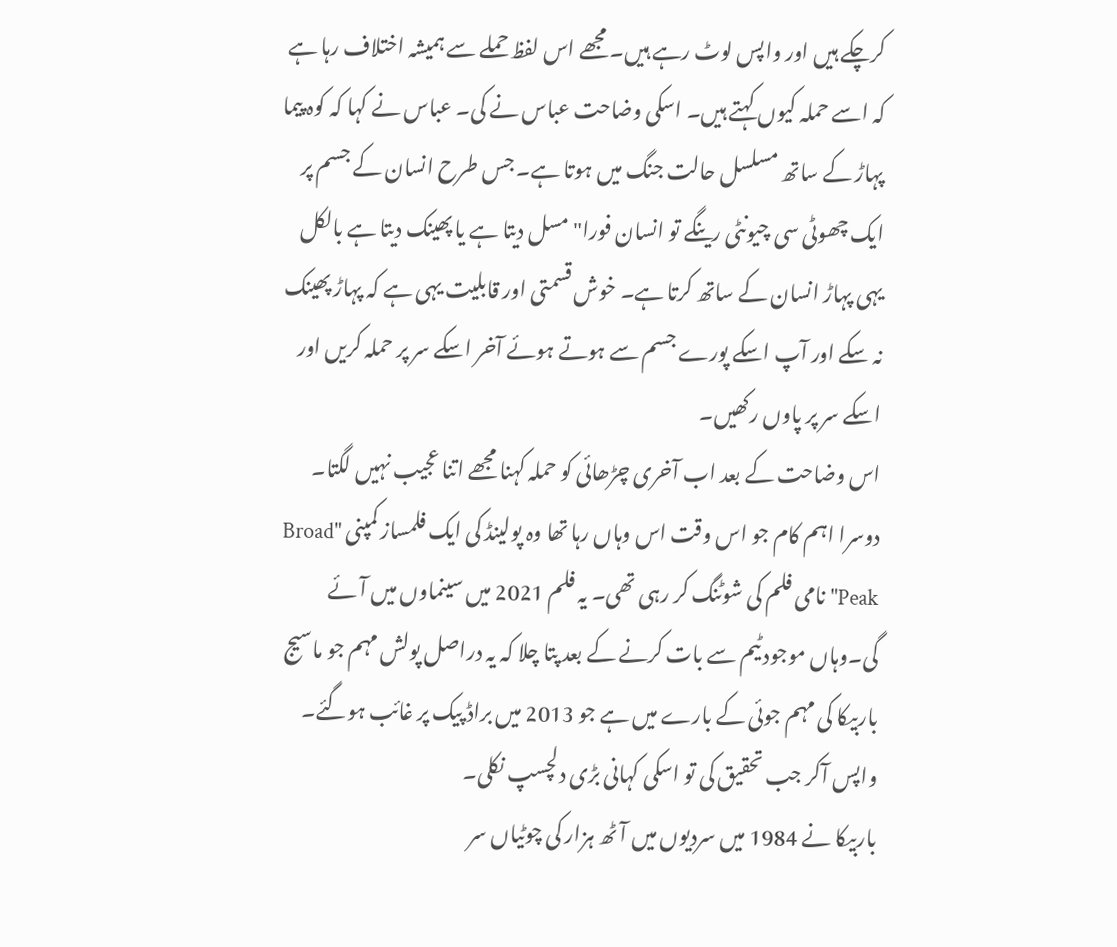کرچکے ہیں اور واپس لوٹ رہے ہیں۔ مجھے اس لفظ حملے سے ہمیشہ اختلاف رہا ہے کہ اسے حملہ کیوں کہتے ہیں۔ اسکی وضاحت عباس نے کی۔ عباس نے کہا کہ کوہ پیما پہاڑ کے ساتھ مسلسل حالت جنگ میں ہوتا ہے۔ جس طرح انسان کے جسم پر ایک چھوٹی سی چیونٹی رینگے تو انسان فورا" مسل دیتا ہے یا پھینک دیتا ہے بالکل یہی پہاڑ انسان کے ساتھ کرتا ہے۔ خوش قسمتی اور قابلیت یہی ہے کہ پہاڑ پھینک نہ سکے اور آپ اسکے پورے جسم سے ہوتے ہوئے آخر اسکے سر پر حملہ کریں اور اسکے سر پر پاوں رکھیں۔
اس وضاحت کے بعد اب آخری چڑھائی کو حملہ کہنا مجھے اتنا عجیب نہیں لگتا۔
دوسرا اہم کام جو اس وقت اس وہاں رہا تھا وہ پولینڈ کی ایک فلمساز کمپنی "Broad Peak" نامی فلم کی شوٹنگ کر رہی تھی۔ یہ فلم 2021 میں سینماوں میں آئے گی۔وہاں موجود ٹیم سے بات کرنے کے بعد پتا چلا کہ یہ دراصل پولش مہم جو ماسیج باربیکا کی مہم جوئی کے بارے میں ہے جو 2013 میں براڈ پیک پر غائب ہوگئے۔ واپس آکر جب تحقیق کی تو اسکی کہانی بڑی دلچسپ نکلی۔
باربیکا نے 1984 میں سردیوں میں آٹھ ہزار کی چوٹیاں سر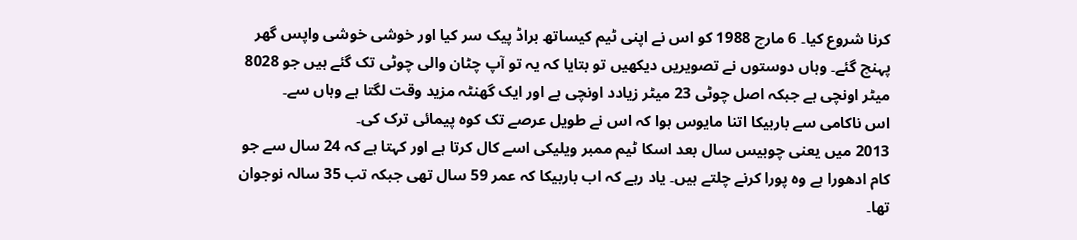کرنا شروع کیا۔ 6 مارچ 1988 کو اس نے اپنی ٹیم کیساتھ براڈ پیک سر کیا اور خوشی خوشی واپس گھر پہنچ گئے۔ وہاں دوستوں نے تصویریں دیکھیں تو بتایا کہ یہ تو آپ چٹان والی چوٹی تک گئے ہیں جو 8028 میٹر اونچی ہے جبکہ اصل چوٹی 23 میٹر زیادد اونچی ہے اور ایک گھنٹہ مزید وقت لگتا ہے وہاں سے۔
اس ناکامی سے باربیکا اتنا مایوس ہوا کہ اس نے طویل عرصے تک کوہ پیمائی ترک کی۔
2013 میں یعنی چوبیس سال بعد اسکا ٹیم ممبر ویلیکی اسے کال کرتا ہے اور کہتا ہے کہ 24 سال سے جو کام ادھورا ہے وہ پورا کرنے چلتے ہیں۔ یاد رہے کہ اب باربیکا کہ عمر 59 سال تھی جبکہ تب 35 سالہ نوجوان تھا۔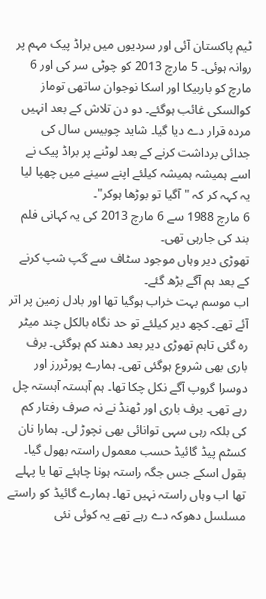ٹیم پاکستان آئی اور سردیوں میں براڈ پیک مہم پر روانہ ہوئی۔ 5 مارچ 2013 کو چوٹی سر کی اور 6 مارچ کو باربیکا اور اسکا نوجوان ساتھی توماز کوالسکی غائب ہوگئے۔ دو دن تلاش کے بعد انہیں مردہ قرار دے دیا گیا۔ شاید چوبیس سال کی جدائی برداشت کرنے کے بعد لوٹنے پر براڈ پیک نے اسے ہمیشہ ہمیشہ کیلئے اپنے سینے میں چھپا لیا یہ کہہ کر کہ "آگیا تو بوڑھا ہوکر"۔
6 مارچ 1988 سے 6 مارچ 2013 کی یہ کہانی فلم بند کی جارہی تھی۔
تھوڑی دیر وہاں موجود سٹاف سے گپ شپ کرنے کے بعد ہم آگے بڑھ گئے۔
اب موسم بہت خراب ہوگیا تھا اور بادل زمین پر اتر آئے تھے۔ کچھ دیر کیلئے تو حد نگاہ بالکل چند میٹر رہ گئی تاہم تھوڑی دیر بعد دھند کم ہوگئی۔ برف باری بھی شروع ہوگئی تھی۔ ہمارے پورٹررز اور دوسرا گروپ آگے نکل چکا تھا۔ ہم آہستہ آہستہ چل رہے تھی۔ برف باری اور ٹھنڈ نے نہ صرف رفتار کم کی بلکہ رہی سہی توانائی بھی نچوڑ لی۔ ہمارا نان کسٹم پیڈ گائیڈ حسب معمول راستہ بھول گیا۔ بقول اسکے جس جگہ راستہ ہونا چاہئے تھا یا پہلے تھا اب وہاں راستہ نہیں تھا۔ ہمارے گائیڈ کو راستے مسلسل دھوکہ دے رہے تھے یہ کوئی نئی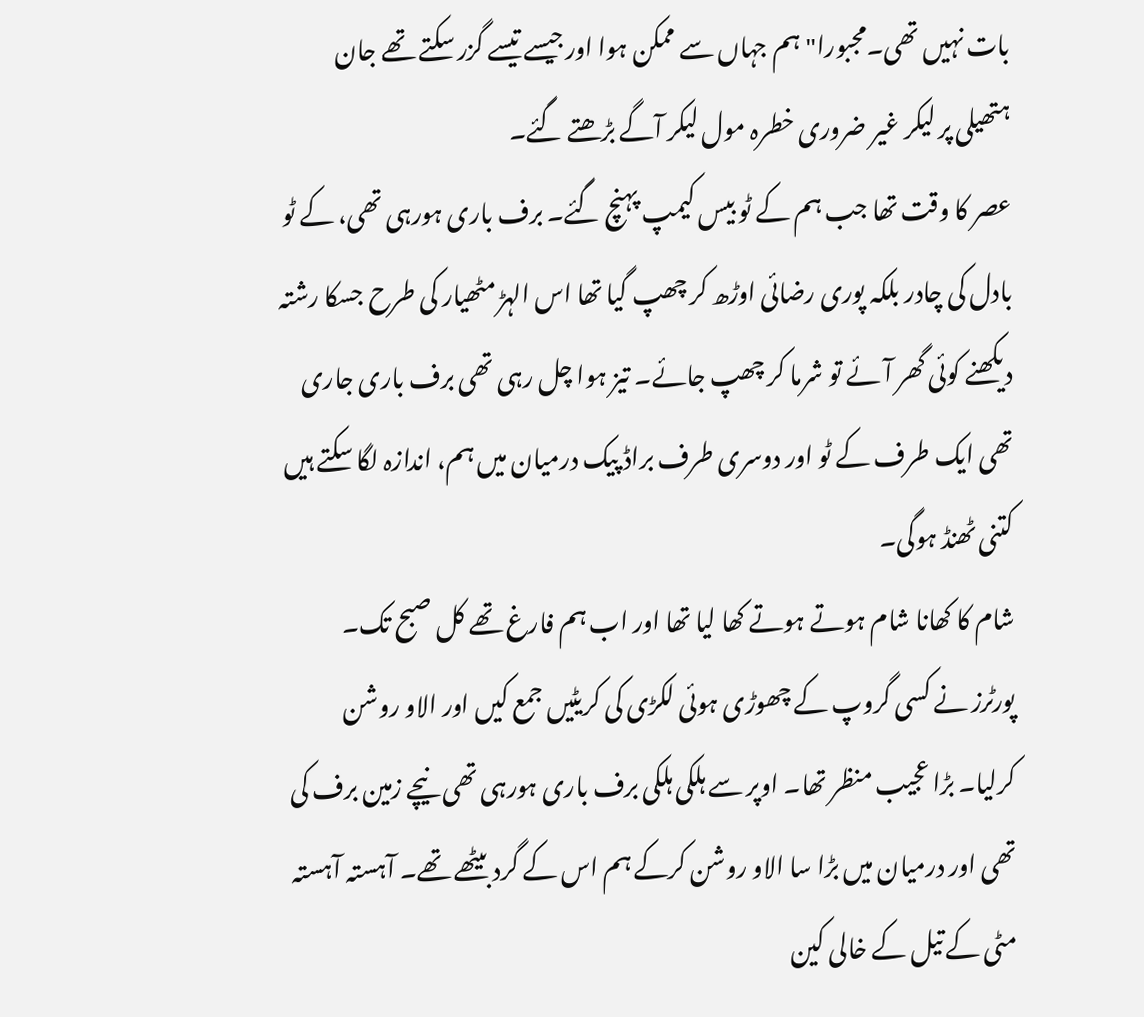بات نہیں تھی۔مجبورا" ہم جہاں سے ممکن ہوا اورجیسے تیسے گزر سکتے تھے جان ہتھیلی پر لیکر غیر ضروری خطرہ مول لیکر آگے بڑھتے گئے۔
عصر کا وقت تھا جب ہم کے ٹو بیس کیمپ پہنچ گئے۔ برف باری ہورہی تھی، کے ٹو بادل کی چادر بلکہ پوری رضائی اوڑھ کر چھپ گیا تھا اس الہڑ مٹھیار کی طرح جسکا رشتہ دیکھنے کوئی گھر آئے تو شرما کر چھپ جائے۔ تیز ہوا چل رہی تھی برف باری جاری تھی ایک طرف کے ٹو اور دوسری طرف براڈ پیک درمیان میں ہم، اندازہ لگا سکتے ہیں کتنی ٹھنڈ ہوگی۔
شام کا کھانا شام ہوتے ہوتے کھا لیا تھا اور اب ہم فارغ تھے کل صبح تک۔
پورٹرز نے کسی گروپ کے چھوڑی ہوئی لکڑی کی کریٹیں جمع کیں اور الاو روشن کرلیا۔ بڑا عجیب منظر تھا۔ اوپر سے ہلکی ہلکی برف باری ہورہی تھی نیچے زمین برف کی تھی اور درمیان میں بڑا سا الاو روشن کرکے ہم اس کے گرد بیٹھے تھے۔ آہستہ آہستہ مٹی کے تیل کے خالی کین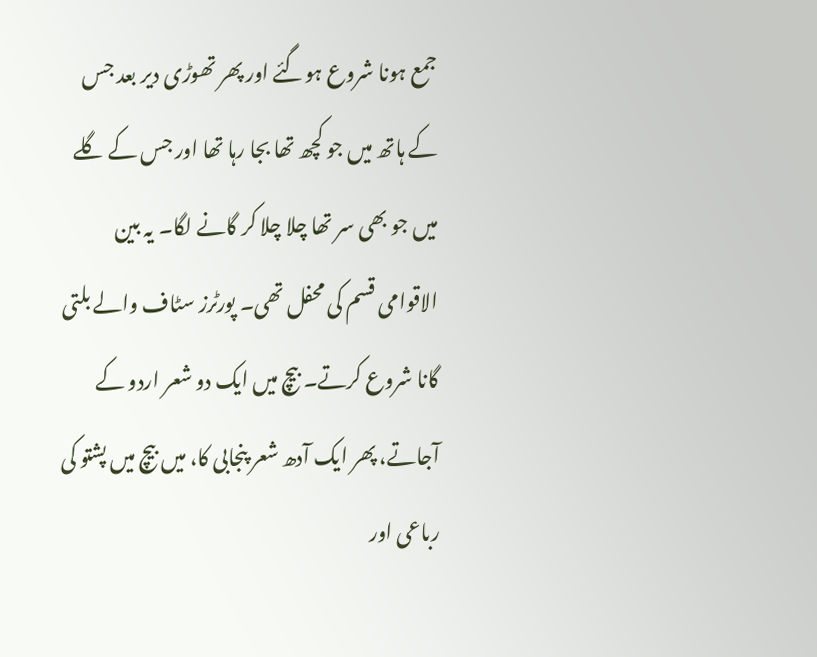جمع ہونا شروع ہوگئے اور پھر تھوڑی دیر بعد جس کے ہاتھ میں جو کچھ تھا بجا رہا تھا اور جس کے گلے میں جو بھی سر تھا چلا چلا کر گانے لگا۔ یہ بین الاقوامی قسم کی محفل تھی۔ پورٹرز سٹاف والے بلتی گانا شروع کرتے۔ بیچ میں ایک دو شعر اردو کے آجاتے، پھر ایک آدھ شعر پنجابی کا، میں بیچ میں پشتو کی رباعی اور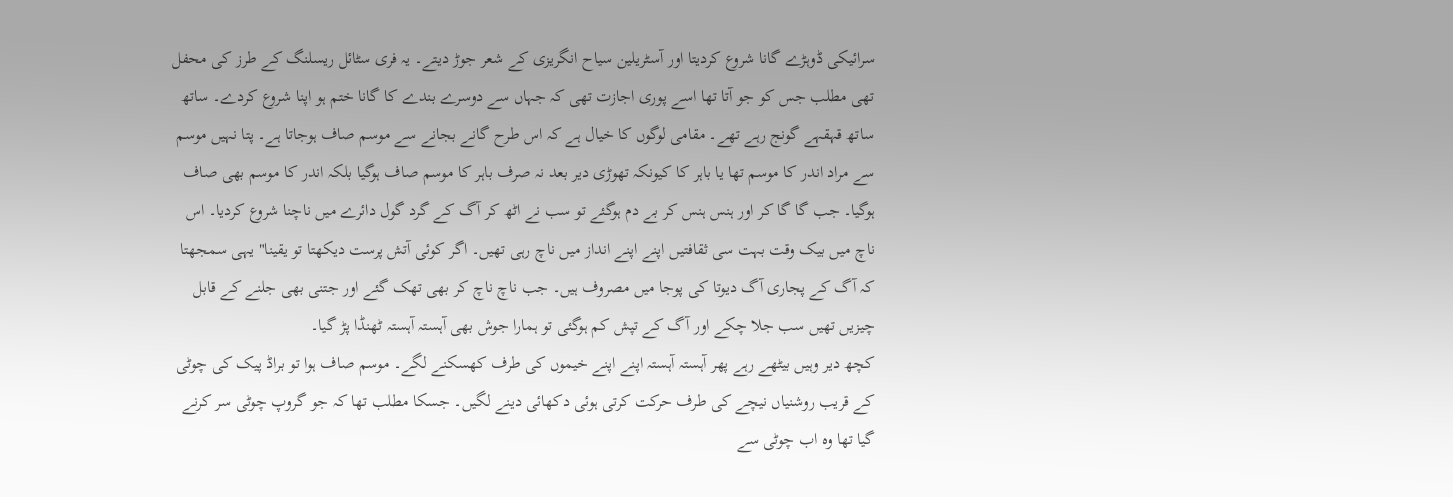سرائیکی ڈوہڑے گانا شروع کردیتا اور آسٹریلین سیاح انگریزی کے شعر جوڑ دیتے۔ یہ فری سٹائل ریسلنگ کے طرز کی محفل تھی مطلب جس کو جو آتا تھا اسے پوری اجازت تھی کہ جہاں سے دوسرے بندے کا گانا ختم ہو اپنا شروع کردے۔ ساتھ ساتھ قہقہے گونج رہے تھے۔ مقامی لوگوں کا خیال ہے کہ اس طرح گانے بجانے سے موسم صاف ہوجاتا ہے۔ پتا نہیں موسم سے مراد اندر کا موسم تھا یا باہر کا کیونکہ تھوڑی دیر بعد نہ صرف باہر کا موسم صاف ہوگیا بلکہ اندر کا موسم بھی صاف ہوگیا۔ جب گا گا کر اور ہنس ہنس کر بے دم ہوگئے تو سب نے اٹھ کر آگ کے گرد گول دائرے میں ناچنا شروع کردیا۔ اس ناچ میں بیک وقت بہت سی ثقافتیں اپنے اپنے انداز میں ناچ رہی تھیں۔ اگر کوئی آتش پرست دیکھتا تو یقینا" یہی سمجھتا کہ آگ کے پجاری آگ دیوتا کی پوجا میں مصروف ہیں۔ جب ناچ ناچ کر بھی تھک گئے اور جتنی بھی جلنے کے قابل چیزیں تھیں سب جلا چکے اور آگ کے تپش کم ہوگئی تو ہمارا جوش بھی آہستہ آہستہ ٹھنڈا پڑ گیا۔
کچھ دیر وہیں بیٹھے رہے پھر آہستہ آہستہ اپنے اپنے خیموں کی طرف کھسکنے لگے۔ موسم صاف ہوا تو براڈ پیک کی چوٹی کے قریب روشنیاں نیچے کی طرف حرکت کرتی ہوئی دکھائی دینے لگیں۔ جسکا مطلب تھا کہ جو گروپ چوٹی سر کرنے گیا تھا وہ اب چوٹی سے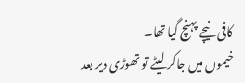کافی نیچے پہنچ گیا تھا۔
خیموں میں جاکر لیٹے تو تھوڑی دیر بعد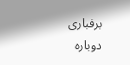برفباری دوبارہ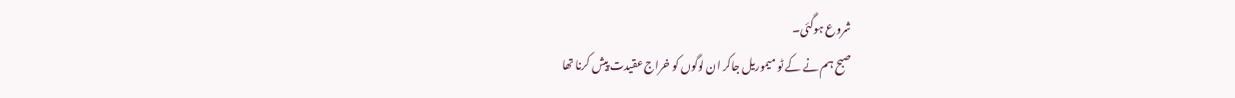شروع ہوگئی۔
صبح ہم نے کے ٹو میموریل جاکر ان لوگوں کو خراج عقیدت پیش کرنا تھا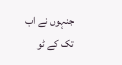جنہوں نے اب تک کے ٹو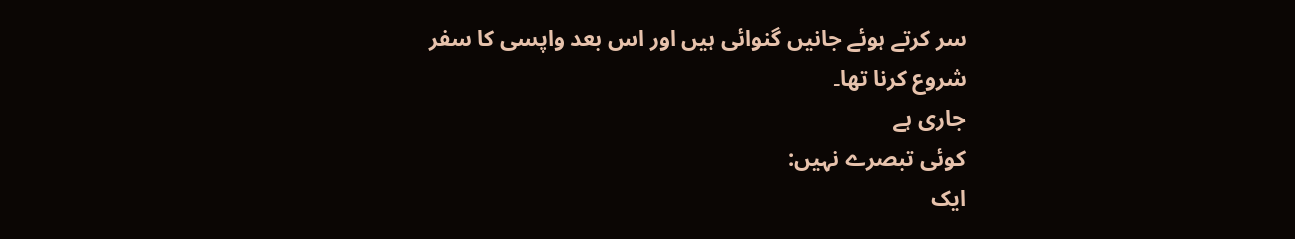سر کرتے ہوئے جانیں گنوائی ہیں اور اس بعد واپسی کا سفر شروع کرنا تھا۔
جاری ہے
کوئی تبصرے نہیں:
ایک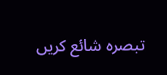تبصرہ شائع کریں